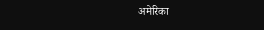अमेरिका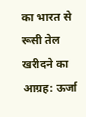का भारत से रूसी तेल खरीदने का आग्रह: ऊर्जा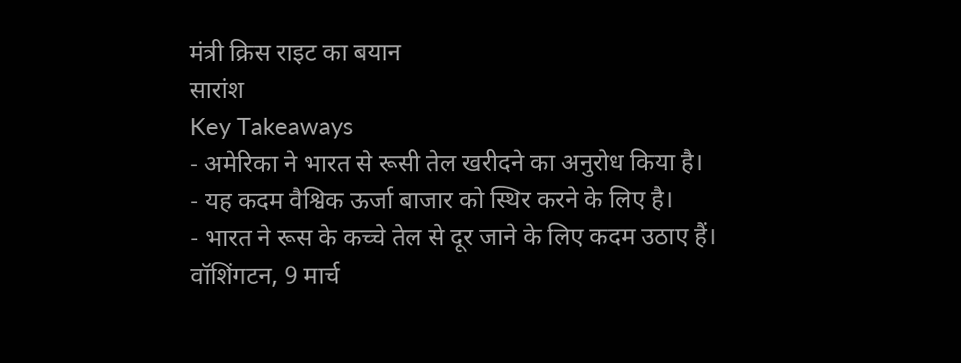मंत्री क्रिस राइट का बयान
सारांश
Key Takeaways
- अमेरिका ने भारत से रूसी तेल खरीदने का अनुरोध किया है।
- यह कदम वैश्विक ऊर्जा बाजार को स्थिर करने के लिए है।
- भारत ने रूस के कच्चे तेल से दूर जाने के लिए कदम उठाए हैं।
वॉशिंगटन, 9 मार्च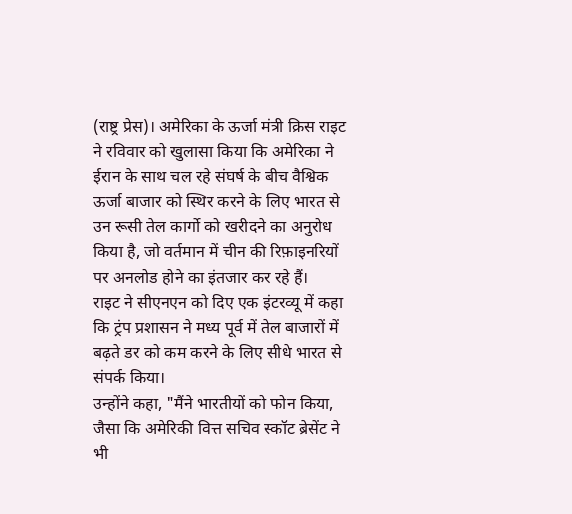(राष्ट्र प्रेस)। अमेरिका के ऊर्जा मंत्री क्रिस राइट ने रविवार को खुलासा किया कि अमेरिका ने ईरान के साथ चल रहे संघर्ष के बीच वैश्विक ऊर्जा बाजार को स्थिर करने के लिए भारत से उन रूसी तेल कार्गो को खरीदने का अनुरोध किया है, जो वर्तमान में चीन की रिफ़ाइनरियों पर अनलोड होने का इंतजार कर रहे हैं।
राइट ने सीएनएन को दिए एक इंटरव्यू में कहा कि ट्रंप प्रशासन ने मध्य पूर्व में तेल बाजारों में बढ़ते डर को कम करने के लिए सीधे भारत से संपर्क किया।
उन्होंने कहा, "मैंने भारतीयों को फोन किया, जैसा कि अमेरिकी वित्त सचिव स्कॉट ब्रेसेंट ने भी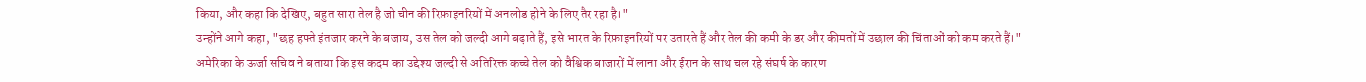किया, और कहा कि देखिए, बहुत सारा तेल है जो चीन की रिफ़ाइनरियों में अनलोड होने के लिए तैर रहा है।"
उन्होंने आगे कहा, "छह हफ्ते इंतजार करने के बजाय, उस तेल को जल्दी आगे बढ़ाते हैं, इसे भारत के रिफ़ाइनरियों पर उतारते हैं और तेल की कमी के डर और कीमतों में उछाल की चिंताओं को कम करते हैं।"
अमेरिका के ऊर्जा सचिव ने बताया कि इस कदम का उद्देश्य जल्दी से अतिरिक्त कच्चे तेल को वैश्विक बाजारों में लाना और ईरान के साथ चल रहे संघर्ष के कारण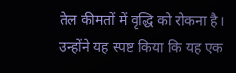तेल कीमतों में वृद्धि को रोकना है।
उन्होंने यह स्पष्ट किया कि यह एक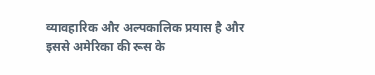व्यावहारिक और अल्पकालिक प्रयास है और इससे अमेरिका की रूस के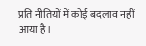प्रति नीतियों में कोई बदलाव नहीं आया है।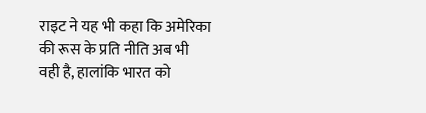राइट ने यह भी कहा कि अमेरिका की रूस के प्रति नीति अब भी वही है, हालांकि भारत को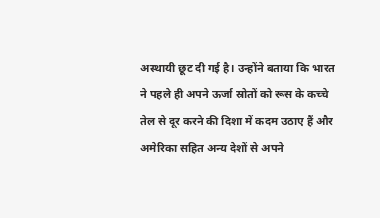अस्थायी छूट दी गई है। उन्होंने बताया कि भारत ने पहले ही अपने ऊर्जा स्रोतों को रूस के कच्चे तेल से दूर करने की दिशा में कदम उठाए हैं और अमेरिका सहित अन्य देशों से अपने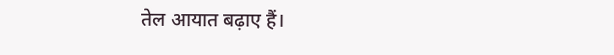तेल आयात बढ़ाए हैं।